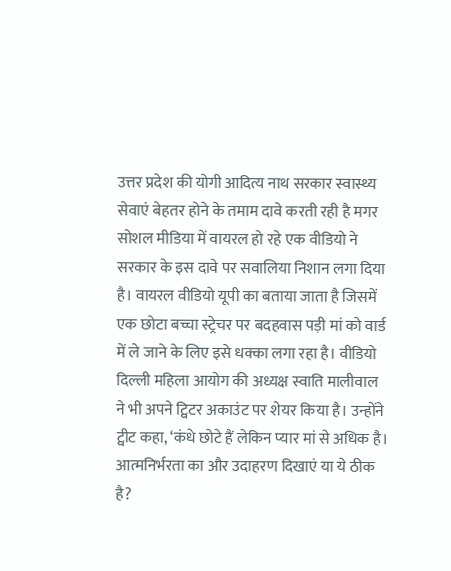उत्तर प्रदेश की योगी आदित्य नाथ सरकार स्वास्थ्य सेवाएं बेहतर होने के तमाम दावे करती रही है मगर सोशल मीडिया में वायरल हो रहे एक वीडियो ने सरकार के इस दावे पर सवालिया निशान लगा दिया है। वायरल वीडियो यूपी का बताया जाता है जिसमें एक छोटा बच्चा स्ट्रेचर पर बदहवास पड़ी मां को वार्ड में ले जाने के लिए इसे धक्का लगा रहा है। वीडियो दिल्ली महिला आयोग की अध्यक्ष स्वाति मालीवाल ने भी अपने ट्विटर अकाउंट पर शेयर किया है। उन्होंने ट्वीट कहा, ‘कंधे छोटे हैं लेकिन प्यार मां से अधिक है। आत्मनिर्भरता का और उदाहरण दिखाएं या ये ठीक है?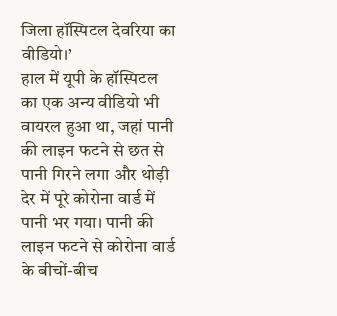जिला हॉस्पिटल देवरिया का वीडियो।’
हाल में यूपी के हॉस्पिटल का एक अन्य वीडियो भी वायरल हुआ था, जहां पानी की लाइन फटने से छत से पानी गिरने लगा और थोड़ी देर में पूरे कोरोना वार्ड में पानी भर गया। पानी की लाइन फटने से कोरोना वार्ड के बीचों-बीच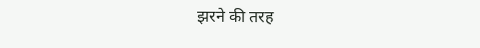झरने की तरह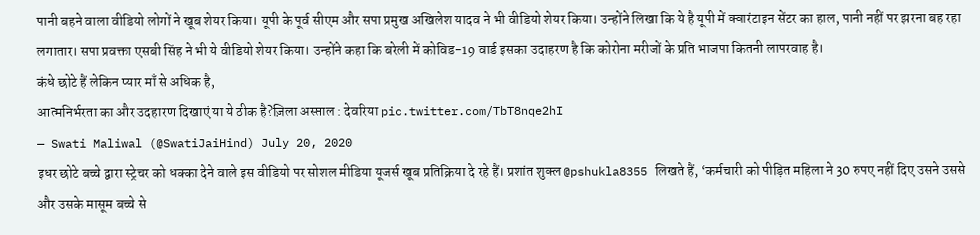पानी बहने वाला वीडियो लोगों ने खूब शेयर किया। यूपी के पूर्व सीएम और सपा प्रमुख अखिलेश यादव ने भी वीडियो शेयर किया। उन्होंने लिखा कि ये है यूपी में क्वारंटाइन सेंटर का हाल, पानी नहीं पर झरना बह रहा लगातार। सपा प्रवक्ता एसबी सिंह ने भी ये वीडियो शेयर किया। उन्होंने कहा कि बरेली में कोविड-19 वार्ड इसका उदाहरण है कि कोरोना मरीजों के प्रति भाजपा कितनी लापरवाह है।
कंधे छोटे हैं लेकिन प्यार माँ से अधिक है,
आत्मनिर्भरता का और उदहारण दिखाएं या ये ठीक है?ज़िला अस्प्ताल : देवरिया pic.twitter.com/TbT8nqe2hI
— Swati Maliwal (@SwatiJaiHind) July 20, 2020
इधर छोटे बच्चे द्वारा स्ट्रेचर को धक्का देने वाले इस वीडियो पर सोशल मीडिया यूजर्स खूब प्रतिक्रिया दे रहे हैं। प्रशांत शुक्ल @pshukla8355 लिखते हैं, ‘कर्मचारी को पीड़ित महिला ने 30 रुपए नहीं दिए उसने उससे और उसके मासूम बच्चे से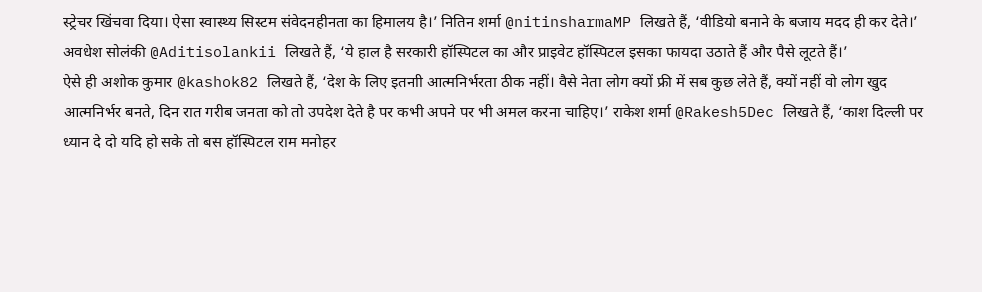स्ट्रेचर खिंचवा दिया। ऐसा स्वास्थ्य सिस्टम संवेदनहीनता का हिमालय है।’ नितिन शर्मा @nitinsharmaMP लिखते हैं, ‘वीडियो बनाने के बजाय मदद ही कर देते।’ अवधेश सोलंकी @Aditisolankii लिखते हैं, ‘ये हाल है सरकारी हॉस्पिटल का और प्राइवेट हॉस्पिटल इसका फायदा उठाते हैं और पैसे लूटते हैं।’
ऐसे ही अशोक कुमार @kashok82 लिखते हैं, ‘देश के लिए इतनाी आत्मनिर्भरता ठीक नहीं। वैसे नेता लोग क्यों फ्री में सब कुछ लेते हैं, क्यों नहीं वो लोग खुद आत्मनिर्भर बनते, दिन रात गरीब जनता को तो उपदेश देते है पर कभी अपने पर भी अमल करना चाहिए।’ राकेश शर्मा @Rakesh5Dec लिखते हैं, ‘काश दिल्ली पर ध्यान दे दो यदि हो सके तो बस हॉस्पिटल राम मनोहर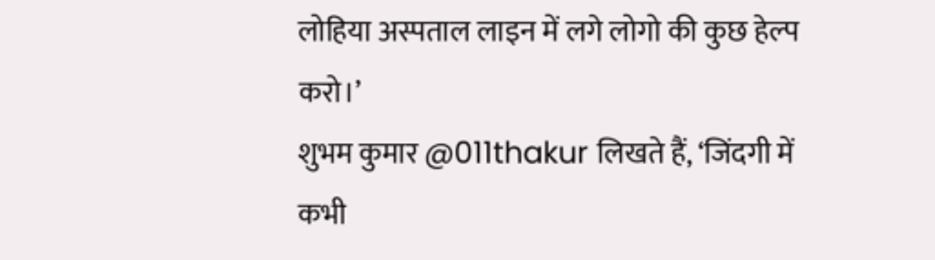लोहिया अस्पताल लाइन में लगे लोगो की कुछ हेल्प करो।’
शुभम कुमार @011thakur लिखते हैं, ‘जिंदगी में कभी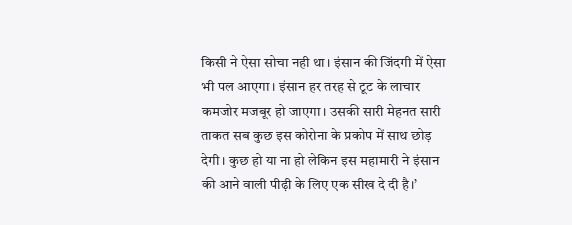किसी ने ऐसा सोचा नही था। इंसान की जिंदगी में ऐसा भी पल आएगा। इंसान हर तरह से टूट के लाचार कमजोर मजबूर हो जाएगा। उसकी सारी मेहनत सारी ताकत सब कुछ इस कोरोना के प्रकोप में साथ छोड़ देगी। कुछ हो या ना हो लेकिन इस महामारी ने इंसान की आने वाली पीढ़ी के लिए एक सीख दे दी है।’